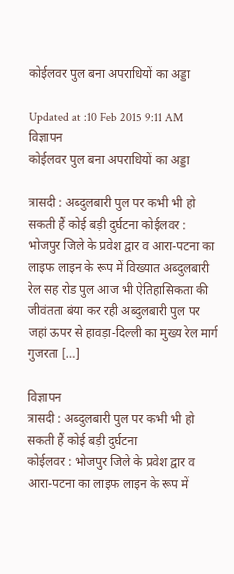कोईलवर पुल बना अपराधियों का अड्डा

Updated at :10 Feb 2015 9:11 AM
विज्ञापन
कोईलवर पुल बना अपराधियों का अड्डा

त्रासदी : अब्दुलबारी पुल पर कभी भी हो सकती हैं कोई बड़ी दुर्घटना कोईलवर : भोजपुर जिले के प्रवेश द्वार व आरा-पटना का लाइफ लाइन के रूप में विख्यात अब्दुलबारी रेल सह रोड पुल आज भी ऐतिहासिकता की जीवंतता बंया कर रही अब्दुलबारी पुल पर जहां ऊपर से हावड़ा-दिल्ली का मुख्य रेल मार्ग गुजरता […]

विज्ञापन
त्रासदी : अब्दुलबारी पुल पर कभी भी हो सकती हैं कोई बड़ी दुर्घटना
कोईलवर : भोजपुर जिले के प्रवेश द्वार व आरा-पटना का लाइफ लाइन के रूप में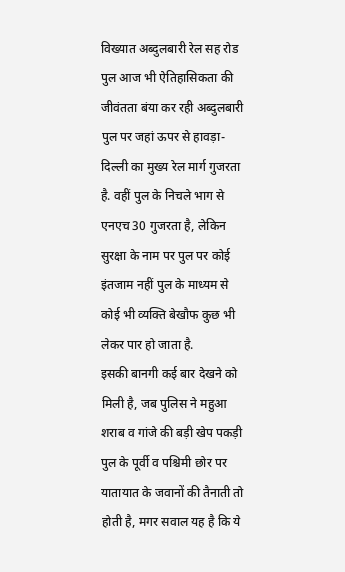विख्यात अब्दुलबारी रेल सह रोड पुल आज भी ऐतिहासिकता की जीवंतता बंया कर रही अब्दुलबारी पुल पर जहां ऊपर से हावड़ा-दिल्ली का मुख्य रेल मार्ग गुजरता है. वहीं पुल के निचले भाग से एनएच 30 गुजरता है, लेकिन सुरक्षा के नाम पर पुल पर कोई इंतजाम नहीं पुल के माध्यम से कोई भी व्यक्ति बेखौफ कुछ भी लेकर पार हो जाता है.
इसकी बानगी कई बार देखने को मिली है, जब पुलिस ने महुआ शराब व गांजे की बड़ी खेप पकड़ी पुल के पूर्वी व पश्चिमी छोर पर यातायात के जवानों की तैनाती तो होती है, मगर सवाल यह है कि ये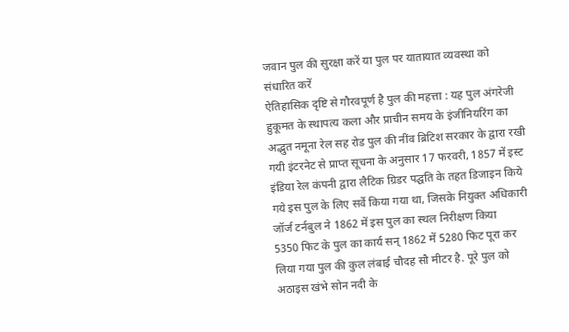जवान पुल की सुरक्षा करें या पुल पर यातायात व्यवस्था को संधारित करें
ऐतिहासिक दृष्टि से गौरवपूर्ण है पुल की महत्ता : यह पुल अंगरेजी हुकूमत के स्थापत्य कला और प्राचीन समय के इंजीनियरिंग का अद्भुत नमूना रेल सह रोड पुल की नींव ब्रिटिश सरकार के द्वारा रखी गयी इंटरनेट से प्राप्त सूचना के अनुसार 17 फरवरी, 1857 में इस्ट इंडिया रेल कंपनी द्वारा लैटिक ग्रिडर पद्घति के तहत डिजाइन किये गये इस पुल के लिए सर्वे किया गया था, जिसके नियुक्त अधिकारी जॉर्ज टर्नबुल ने 1862 में इस पुल का स्थल निरीक्षण किया
5350 फिट के पुल का कार्य सन् 1862 में 5280 फिट पूरा कर लिया गया पुल की कुल लंबाई चौदह सौ मीटर है. पूरे पुल को अठाइस खंभे सोन नदी के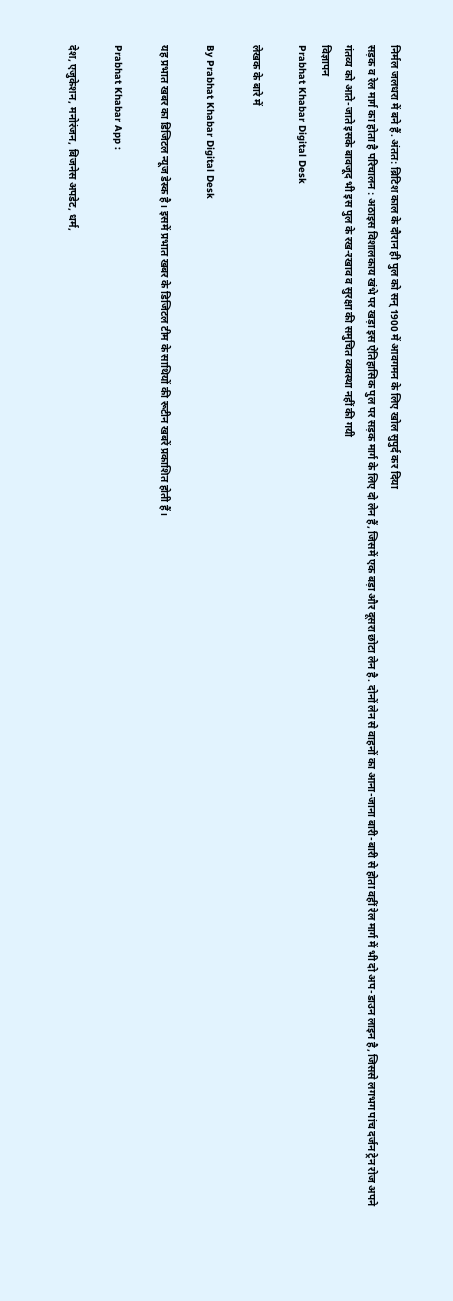निर्मल जलधरा में बने हैं. अंतत: ब्रिटिश काल के दौरान ही पुल को सन् 1900 में आवगमन के लिए खोल सुपुर्द कर दिया
सड़क व रेल मार्ग का होता है परिचालन : अठाइस विशालकाय खंभे पर खड़ा इस ऐतिहासिक पुल पर सड़क मार्ग के लिए दो लेन हैं, जिसमें एक बड़ा और दूसरा छोटा लेन है. दोनों लेन से वाहनों का आना-जाना बारी-बारी से होता वहीं रेल मार्ग में भी दो अप-डाउन लाइन है, जिससे लगभग पांच दर्जन ट्रेन रोज अपने गंतव्य को आते-जाते इसके बावजूद भी इस पुल के रख-रखाव व सुरक्षा की समुचित व्यवस्था नहीं की गयी
विज्ञापन
Prabhat Khabar Digital Desk

लेखक के बारे में

By Prabhat Khabar Digital Desk

यह प्रभात खबर का डिजिटल न्यूज डेस्क है। इसमें प्रभात खबर के डिजिटल टीम के साथियों की रूटीन खबरें प्रकाशित होती हैं।

Prabhat Khabar App :

देश, एजुकेशन, मनोरंजन, बिजनेस अपडेट, धर्म,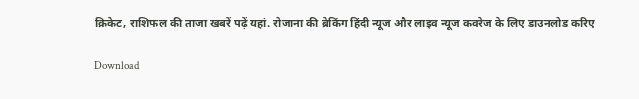क्रिकेट, राशिफल की ताजा खबरें पढ़ें यहां. रोजाना की ब्रेकिंग हिंदी न्यूज और लाइव न्यूज कवरेज के लिए डाउनलोड करिए

Download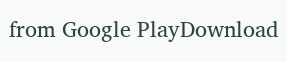from Google PlayDownload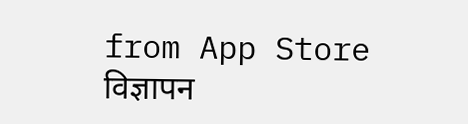from App Store
विज्ञापन